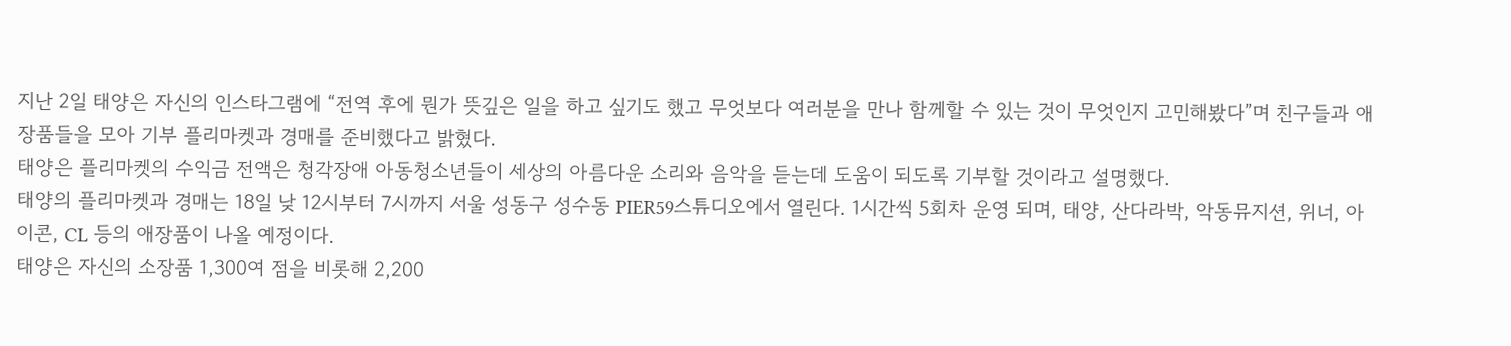지난 2일 태양은 자신의 인스타그램에 “전역 후에 뭔가 뜻깊은 일을 하고 싶기도 했고 무엇보다 여러분을 만나 함께할 수 있는 것이 무엇인지 고민해봤다”며 친구들과 애장품들을 모아 기부 플리마켓과 경매를 준비했다고 밝혔다.
태양은 플리마켓의 수익금 전액은 청각장애 아동청소년들이 세상의 아름다운 소리와 음악을 듣는데 도움이 되도록 기부할 것이라고 설명했다.
태양의 플리마켓과 경매는 18일 낮 12시부터 7시까지 서울 성동구 성수동 PIER59스튜디오에서 열린다. 1시간씩 5회차 운영 되며, 태양, 산다라박, 악동뮤지션, 위너, 아이콘, CL 등의 애장품이 나올 예정이다.
태양은 자신의 소장품 1,300여 점을 비롯해 2,200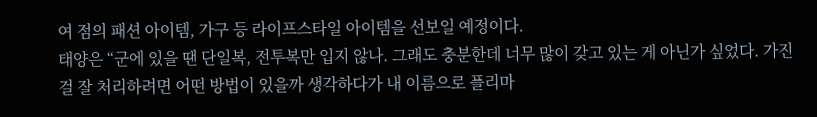여 점의 패션 아이템, 가구 등 라이프스타일 아이템을 선보일 예정이다.
태양은 “군에 있을 땐 단일복, 전투복만 입지 않나. 그래도 충분한데 너무 많이 갖고 있는 게 아닌가 싶었다. 가진 걸 잘 처리하려면 어떤 방법이 있을까 생각하다가 내 이름으로 플리마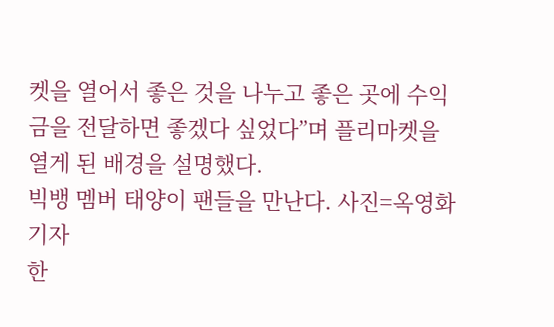켓을 열어서 좋은 것을 나누고 좋은 곳에 수익금을 전달하면 좋겠다 싶었다”며 플리마켓을 열게 된 배경을 설명했다.
빅뱅 멤버 태양이 팬들을 만난다. 사진=옥영화 기자
한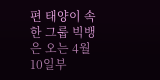편 태양이 속한 그룹 빅뱅은 오는 4월 10일부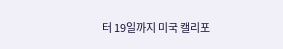터 19일까지 미국 캘리포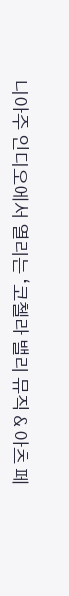니아주 인디오에서 열리는 ‘코첼라 밸리 뮤직 & 아츠 페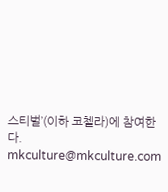스티벌’(이하 코첼라)에 참여한다. mkculture@mkculture.com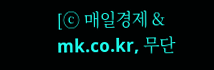[ⓒ 매일경제 & mk.co.kr, 무단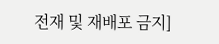전재 및 재배포 금지]